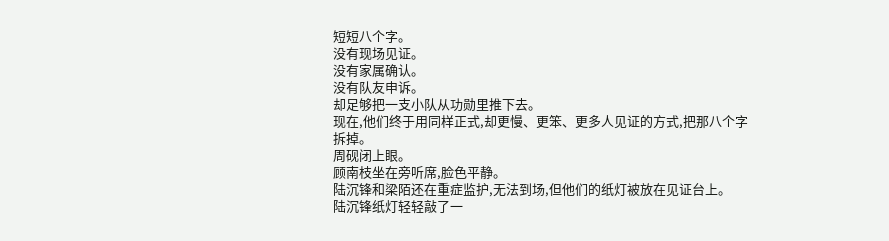短短八个字。
没有现场见证。
没有家属确认。
没有队友申诉。
却足够把一支小队从功勋里推下去。
现在,他们终于用同样正式,却更慢、更笨、更多人见证的方式,把那八个字拆掉。
周砚闭上眼。
顾南枝坐在旁听席,脸色平静。
陆沉锋和梁陌还在重症监护,无法到场,但他们的纸灯被放在见证台上。
陆沉锋纸灯轻轻敲了一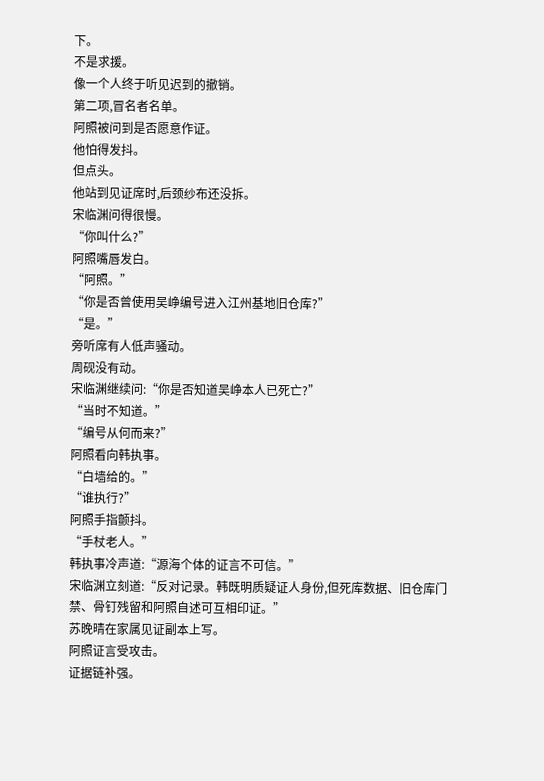下。
不是求援。
像一个人终于听见迟到的撤销。
第二项,冒名者名单。
阿照被问到是否愿意作证。
他怕得发抖。
但点头。
他站到见证席时,后颈纱布还没拆。
宋临渊问得很慢。
“你叫什么?”
阿照嘴唇发白。
“阿照。”
“你是否曾使用吴峥编号进入江州基地旧仓库?”
“是。”
旁听席有人低声骚动。
周砚没有动。
宋临渊继续问:“你是否知道吴峥本人已死亡?”
“当时不知道。”
“编号从何而来?”
阿照看向韩执事。
“白墙给的。”
“谁执行?”
阿照手指颤抖。
“手杖老人。”
韩执事冷声道:“源海个体的证言不可信。”
宋临渊立刻道:“反对记录。韩既明质疑证人身份,但死库数据、旧仓库门禁、骨钉残留和阿照自述可互相印证。”
苏晚晴在家属见证副本上写。
阿照证言受攻击。
证据链补强。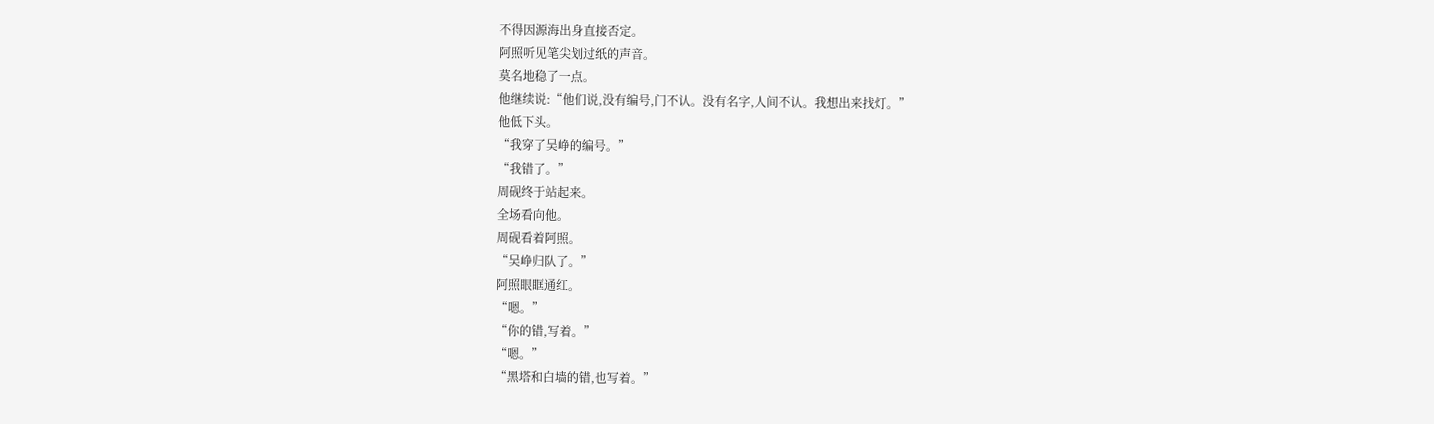不得因源海出身直接否定。
阿照听见笔尖划过纸的声音。
莫名地稳了一点。
他继续说:“他们说,没有编号,门不认。没有名字,人间不认。我想出来找灯。”
他低下头。
“我穿了吴峥的编号。”
“我错了。”
周砚终于站起来。
全场看向他。
周砚看着阿照。
“吴峥归队了。”
阿照眼眶通红。
“嗯。”
“你的错,写着。”
“嗯。”
“黑塔和白墙的错,也写着。”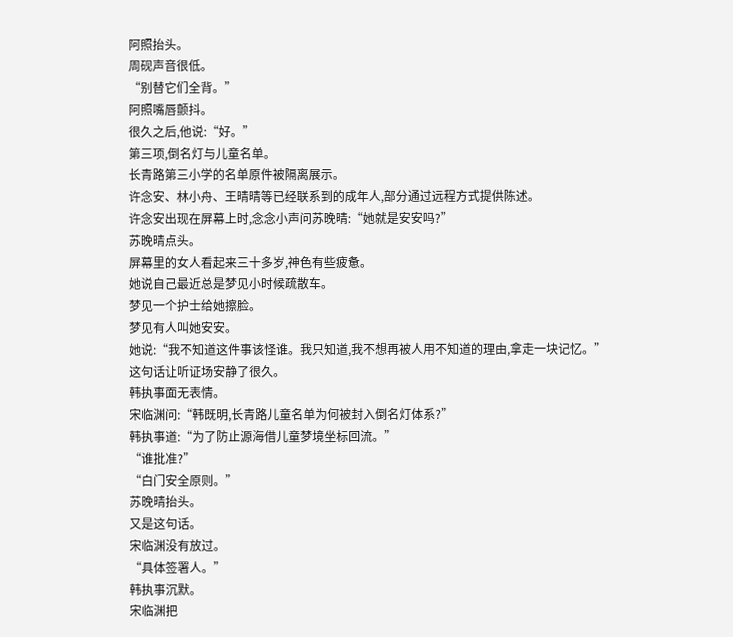阿照抬头。
周砚声音很低。
“别替它们全背。”
阿照嘴唇颤抖。
很久之后,他说:“好。”
第三项,倒名灯与儿童名单。
长青路第三小学的名单原件被隔离展示。
许念安、林小舟、王晴晴等已经联系到的成年人,部分通过远程方式提供陈述。
许念安出现在屏幕上时,念念小声问苏晚晴:“她就是安安吗?”
苏晚晴点头。
屏幕里的女人看起来三十多岁,神色有些疲惫。
她说自己最近总是梦见小时候疏散车。
梦见一个护士给她擦脸。
梦见有人叫她安安。
她说:“我不知道这件事该怪谁。我只知道,我不想再被人用不知道的理由,拿走一块记忆。”
这句话让听证场安静了很久。
韩执事面无表情。
宋临渊问:“韩既明,长青路儿童名单为何被封入倒名灯体系?”
韩执事道:“为了防止源海借儿童梦境坐标回流。”
“谁批准?”
“白门安全原则。”
苏晚晴抬头。
又是这句话。
宋临渊没有放过。
“具体签署人。”
韩执事沉默。
宋临渊把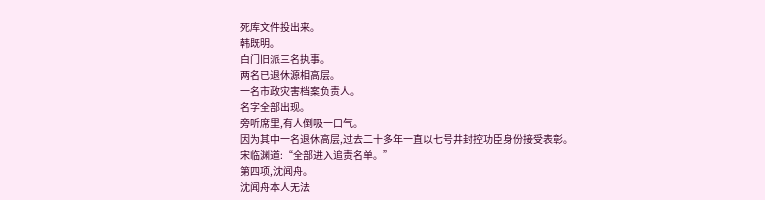死库文件投出来。
韩既明。
白门旧派三名执事。
两名已退休源相高层。
一名市政灾害档案负责人。
名字全部出现。
旁听席里,有人倒吸一口气。
因为其中一名退休高层,过去二十多年一直以七号井封控功臣身份接受表彰。
宋临渊道:“全部进入追责名单。”
第四项,沈闻舟。
沈闻舟本人无法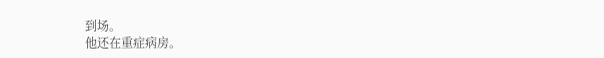到场。
他还在重症病房。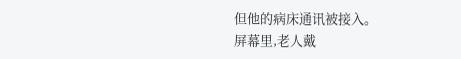但他的病床通讯被接入。
屏幕里,老人戴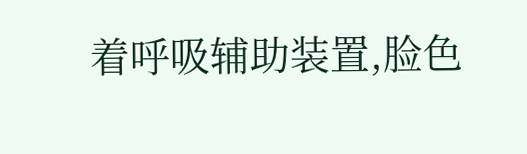着呼吸辅助装置,脸色